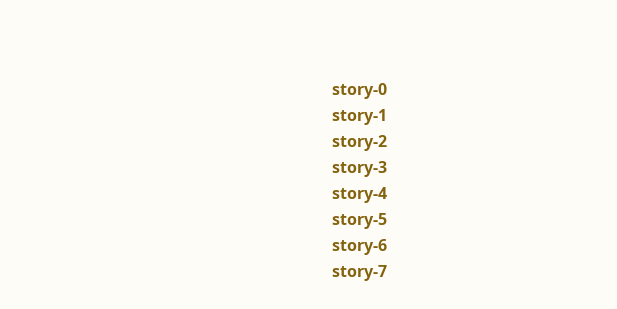story-0
story-1
story-2
story-3
story-4
story-5
story-6
story-7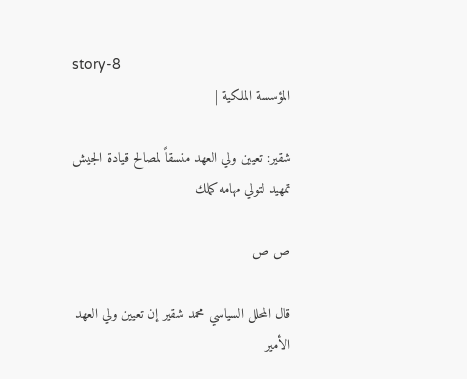story-8
المؤسسة الملكية |

شقير: تعيين ولي العهد منسقاً لمصالح قيادة الجيش تمهيد لتولي مهامه كملك

ص ص

قال المحلل السياسي محمد شقير إن تعيين ولي العهد الأمير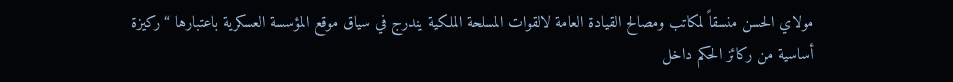مولاي الحسن منسقاً لمكاتب ومصالح القيادة العامة لالقوات المسلحة الملكية يندرج في سياق موقع المؤسسة العسكرية باعتبارها “ركيزة أساسية من ركائز الحكم داخل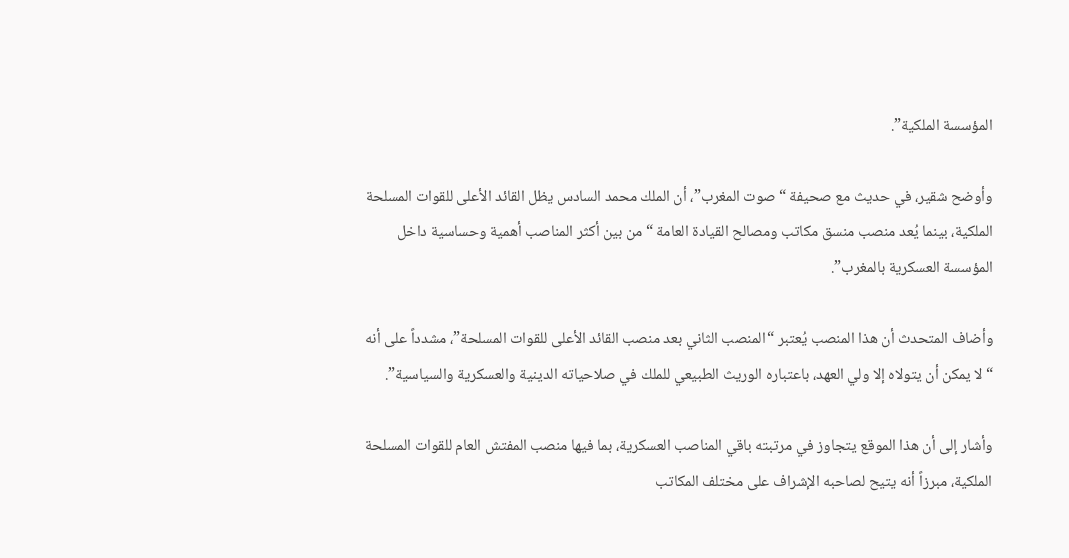المؤسسة الملكية”.

وأوضح شقير، في حديث مع صحيفة “صوت المغرب”، أن الملك محمد السادس يظل القائد الأعلى للقوات المسلحة الملكية، بينما يُعد منصب منسق مكاتب ومصالح القيادة العامة “من بين أكثر المناصب أهمية وحساسية داخل المؤسسة العسكرية بالمغرب”.

وأضاف المتحدث أن هذا المنصب يُعتبر “المنصب الثاني بعد منصب القائد الأعلى للقوات المسلحة”، مشدداً على أنه “لا يمكن أن يتولاه إلا ولي العهد، باعتباره الوريث الطبيعي للملك في صلاحياته الدينية والعسكرية والسياسية”.

وأشار إلى أن هذا الموقع يتجاوز في مرتبته باقي المناصب العسكرية، بما فيها منصب المفتش العام للقوات المسلحة الملكية، مبرزاً أنه يتيح لصاحبه الإشراف على مختلف المكاتب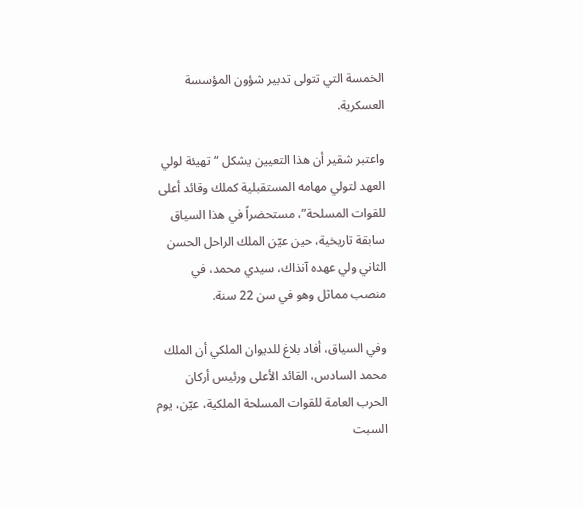الخمسة التي تتولى تدبير شؤون المؤسسة العسكرية.

واعتبر شقير أن هذا التعيين يشكل “تهيئة لولي العهد لتولي مهامه المستقبلية كملك وقائد أعلى للقوات المسلحة”، مستحضراً في هذا السياق سابقة تاريخية، حين عيّن الملك الراحل الحسن الثاني ولي عهده آنذاك، سيدي محمد، في منصب مماثل وهو في سن 22 سنة.

وفي السياق، أفاد بلاغ للديوان الملكي أن الملك محمد السادس، القائد الأعلى ورئيس أركان الحرب العامة للقوات المسلحة الملكية، عيّن، يوم السبت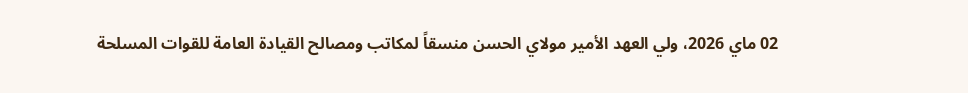02 ماي 2026، ولي العهد الأمير مولاي الحسن منسقاً لمكاتب ومصالح القيادة العامة للقوات المسلحة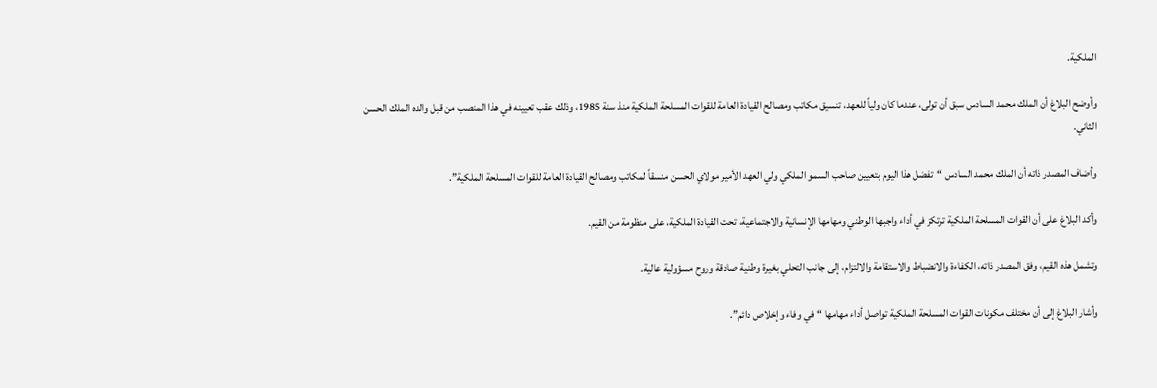الملكية.

وأوضح البلاغ أن الملك محمد السادس سبق أن تولى، عندما كان ولياً للعهد، تنسيق مكاتب ومصالح القيادة العامة للقوات المسلحة الملكية منذ سنة 1985، وذلك عقب تعيينه في هذا المنصب من قبل والده الملك الحسن الثاني.

وأضاف المصدر ذاته أن الملك محمد السادس “تفضل هذا اليوم بتعيين صاحب السمو الملكي ولي العهد الأمير مولاي الحسن منسقاً لمكاتب ومصالح القيادة العامة للقوات المسلحة الملكية”.

وأكد البلاغ على أن القوات المسلحة الملكية ترتكز في أداء واجبها الوطني ومهامها الإنسانية والاجتماعية، تحت القيادة الملكية، على منظومة من القيم.

وتشمل هذه القيم، وفق المصدر ذاته، الكفاءة والانضباط والاستقامة والالتزام، إلى جانب التحلي بغيرة وطنية صادقة وروح مسؤولية عالية.

وأشار البلاغ إلى أن مختلف مكونات القوات المسلحة الملكية تواصل أداء مهامها “في وفاء وإخلاص دائم”.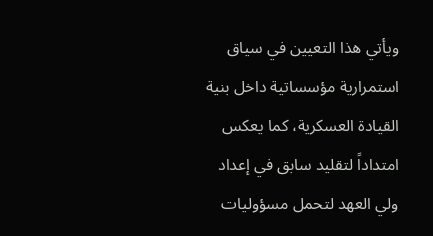ويأتي هذا التعيين في سياق استمرارية مؤسساتية داخل بنية القيادة العسكرية، كما يعكس امتداداً لتقليد سابق في إعداد ولي العهد لتحمل مسؤوليات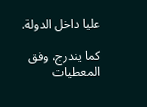عليا داخل الدولة.

كما يندرج، وفق المعطيات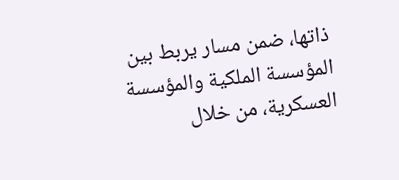ذاتها، ضمن مسار يربط بين المؤسسة الملكية والمؤسسة العسكرية، من خلال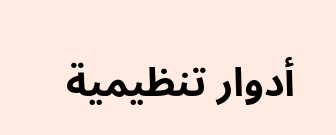أدوار تنظيمية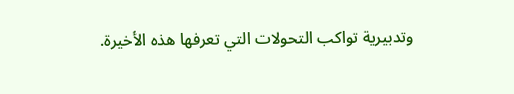وتدبيرية تواكب التحولات التي تعرفها هذه الأخيرة.